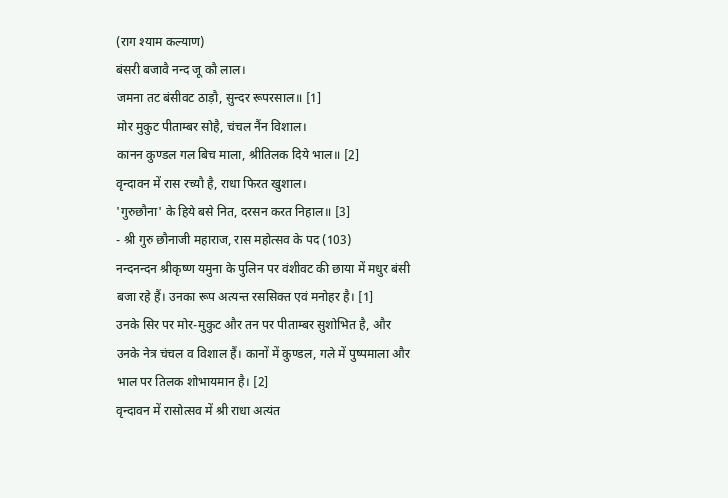(राग श्याम कल्याण)
बंसरी बजावै नन्द जू कौ लाल।
जमना तट बंसीवट ठाड़ौ, सुन्दर रूपरसाल॥ [1]
मोर मुकुट पीताम्बर सोहै, चंचल नैंन विशाल।
कानन कुण्डल गल बिच माला, श्रीतिलक दिये भाल॥ [2]
वृन्दावन में रास रच्यौ है, राधा फिरत खुशाल।
'गुरुछौना' के हिये बसे नित, दरसन करत निहाल॥ [3]
- श्री गुरु छौनाजी महाराज, रास महोत्सव के पद (103)
नन्दनन्दन श्रीकृष्ण यमुना के पुलिन पर वंशीवट की छाया में मधुर बंसी बजा रहे हैं। उनका रूप अत्यन्त रससिक्त एवं मनोहर है। [1]
उनके सिर पर मोर-मुकुट और तन पर पीताम्बर सुशोभित है, और उनके नेत्र चंचल व विशाल हैं। कानों में कुण्डल, गले में पुष्पमाला और भाल पर तिलक शोभायमान है। [2]
वृन्दावन में रासोत्सव में श्री राधा अत्यंत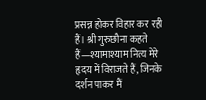प्रसन्न होकर विहार कर रही हैं। श्री गुरुछौना कहते हैं—श्यामाश्याम नित्य मेरे हृदय में विराजते हैं, जिनके दर्शन पाकर मैं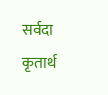सर्वदा कृतार्थ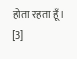होता रहता हूँ। [3]